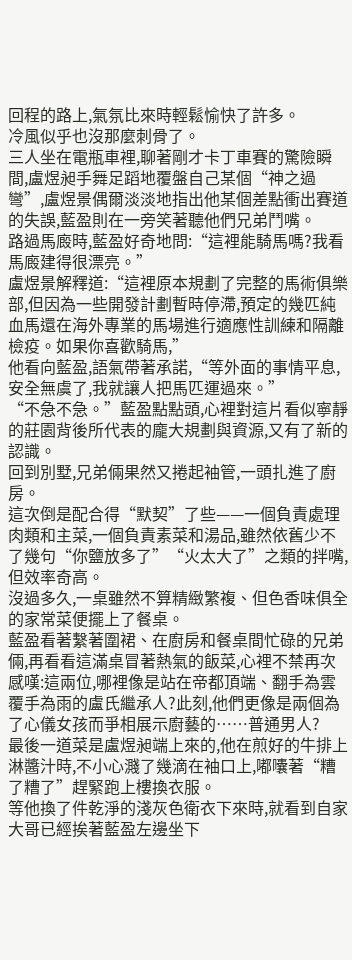回程的路上,氣氛比來時輕鬆愉快了許多。
冷風似乎也沒那麼刺骨了。
三人坐在電瓶車裡,聊著剛才卡丁車賽的驚險瞬間,盧煜昶手舞足蹈地覆盤自己某個“神之過彎”,盧煜景偶爾淡淡地指出他某個差點衝出賽道的失誤,藍盈則在一旁笑著聽他們兄弟鬥嘴。
路過馬廄時,藍盈好奇地問:“這裡能騎馬嗎?我看馬廄建得很漂亮。”
盧煜景解釋道:“這裡原本規劃了完整的馬術俱樂部,但因為一些開發計劃暫時停滯,預定的幾匹純血馬還在海外專業的馬場進行適應性訓練和隔離檢疫。如果你喜歡騎馬,”
他看向藍盈,語氣帶著承諾,“等外面的事情平息,安全無虞了,我就讓人把馬匹運過來。”
“不急不急。”藍盈點點頭,心裡對這片看似寧靜的莊園背後所代表的龐大規劃與資源,又有了新的認識。
回到別墅,兄弟倆果然又捲起袖管,一頭扎進了廚房。
這次倒是配合得“默契”了些——一個負責處理肉類和主菜,一個負責素菜和湯品,雖然依舊少不了幾句“你鹽放多了”“火太大了”之類的拌嘴,但效率奇高。
沒過多久,一桌雖然不算精緻繁複、但色香味俱全的家常菜便擺上了餐桌。
藍盈看著繫著圍裙、在廚房和餐桌間忙碌的兄弟倆,再看看這滿桌冒著熱氣的飯菜,心裡不禁再次感嘆:這兩位,哪裡像是站在帝都頂端、翻手為雲覆手為雨的盧氏繼承人?此刻,他們更像是兩個為了心儀女孩而爭相展示廚藝的……普通男人?
最後一道菜是盧煜昶端上來的,他在煎好的牛排上淋醬汁時,不小心濺了幾滴在袖口上,嘟囔著“糟了糟了”趕緊跑上樓換衣服。
等他換了件乾淨的淺灰色衛衣下來時,就看到自家大哥已經挨著藍盈左邊坐下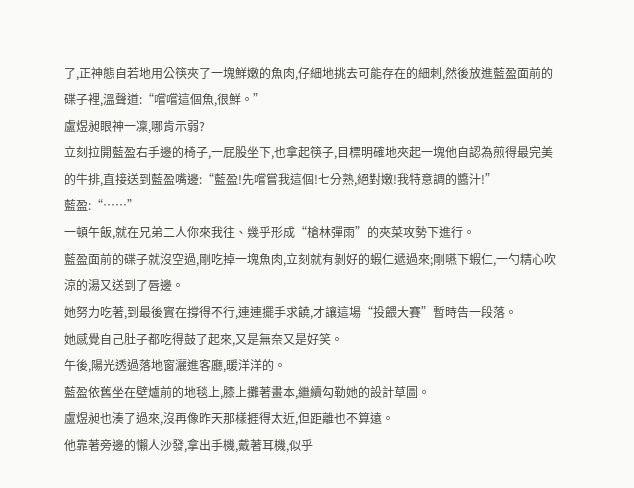了,正神態自若地用公筷夾了一塊鮮嫩的魚肉,仔細地挑去可能存在的細刺,然後放進藍盈面前的碟子裡,溫聲道:“嚐嚐這個魚,很鮮。”
盧煜昶眼神一凜,哪肯示弱?
立刻拉開藍盈右手邊的椅子,一屁股坐下,也拿起筷子,目標明確地夾起一塊他自認為煎得最完美的牛排,直接送到藍盈嘴邊:“藍盈!先嚐嘗我這個!七分熟,絕對嫩!我特意調的醬汁!”
藍盈:“……”
一頓午飯,就在兄弟二人你來我往、幾乎形成“槍林彈雨”的夾菜攻勢下進行。
藍盈面前的碟子就沒空過,剛吃掉一塊魚肉,立刻就有剝好的蝦仁遞過來;剛嚥下蝦仁,一勺精心吹涼的湯又送到了唇邊。
她努力吃著,到最後實在撐得不行,連連擺手求饒,才讓這場“投餵大賽”暫時告一段落。
她感覺自己肚子都吃得鼓了起來,又是無奈又是好笑。
午後,陽光透過落地窗灑進客廳,暖洋洋的。
藍盈依舊坐在壁爐前的地毯上,膝上攤著畫本,繼續勾勒她的設計草圖。
盧煜昶也湊了過來,沒再像昨天那樣捱得太近,但距離也不算遠。
他靠著旁邊的懶人沙發,拿出手機,戴著耳機,似乎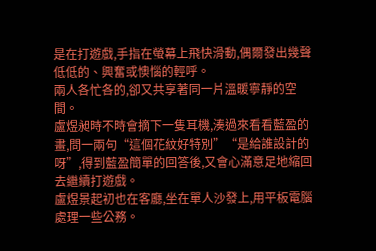是在打遊戲,手指在螢幕上飛快滑動,偶爾發出幾聲低低的、興奮或懊惱的輕呼。
兩人各忙各的,卻又共享著同一片溫暖寧靜的空間。
盧煜昶時不時會摘下一隻耳機,湊過來看看藍盈的畫,問一兩句“這個花紋好特別”“是給誰設計的呀”,得到藍盈簡單的回答後,又會心滿意足地縮回去繼續打遊戲。
盧煜景起初也在客廳,坐在單人沙發上,用平板電腦處理一些公務。